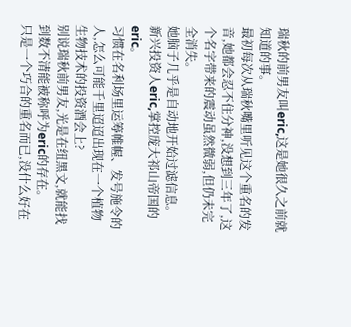瑞秋的前男友叫eric,这是她很久之前就知道的事。
最初每次从瑞秋嘴里听见这个重名的发音,她都会忍不住分神,没想到三年了,这个名字带来的震动虽然微弱,但仍未完全消失。
她脑子几乎是自动地开始过滤信息。
新兴投资人eric,掌控庞大祁山帝国的eric。
习惯在名利场里运筹帷幄、发号施令的人,怎么可能千里迢迢出现在一个植物生物技术的投资酒会上?
别说瑞秋前男友,光是在纽黑文,就能找到数不清能被称呼为eric的存在。
只是一个巧合的重名而已,没什么好在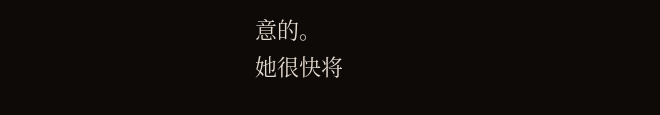意的。
她很快将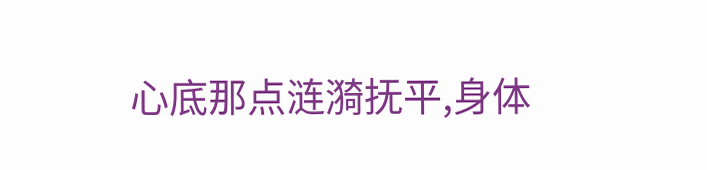心底那点涟漪抚平,身体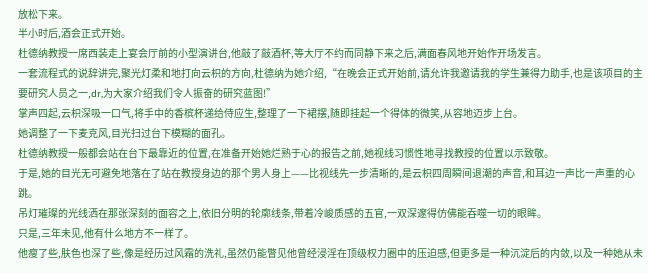放松下来。
半小时后,酒会正式开始。
杜德纳教授一席西装走上宴会厅前的小型演讲台,他敲了敲酒杯,等大厅不约而同静下来之后,满面春风地开始作开场发言。
一套流程式的说辞讲完,聚光灯柔和地打向云枳的方向,杜德纳为她介绍,“在晚会正式开始前,请允许我邀请我的学生兼得力助手,也是该项目的主要研究人员之一,dr,为大家介绍我们令人振奋的研究蓝图!”
掌声四起,云枳深吸一口气,将手中的香槟杯递给侍应生,整理了一下裙摆,随即挂起一个得体的微笑,从容地迈步上台。
她调整了一下麦克风,目光扫过台下模糊的面孔。
杜德纳教授一般都会站在台下最靠近的位置,在准备开始她烂熟于心的报告之前,她视线习惯性地寻找教授的位置以示致敬。
于是,她的目光无可避免地落在了站在教授身边的那个男人身上——比视线先一步清晰的,是云枳四周瞬间退潮的声音,和耳边一声比一声重的心跳。
吊灯璀璨的光线洒在那张深刻的面容之上,依旧分明的轮廓线条,带着冷峻质感的五官,一双深邃得仿佛能吞噬一切的眼眸。
只是,三年未见,他有什么地方不一样了。
他瘦了些,肤色也深了些,像是经历过风霜的洗礼,虽然仍能瞥见他曾经浸淫在顶级权力圈中的压迫感,但更多是一种沉淀后的内敛,以及一种她从未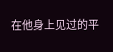在他身上见过的平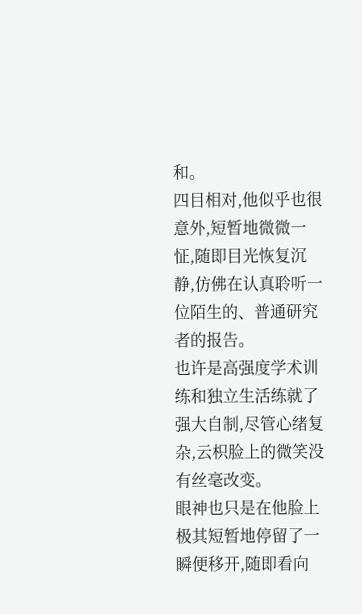和。
四目相对,他似乎也很意外,短暂地微微一怔,随即目光恢复沉静,仿佛在认真聆听一位陌生的、普通研究者的报告。
也许是高强度学术训练和独立生活练就了强大自制,尽管心绪复杂,云枳脸上的微笑没有丝毫改变。
眼神也只是在他脸上极其短暂地停留了一瞬便移开,随即看向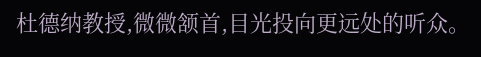杜德纳教授,微微颔首,目光投向更远处的听众。